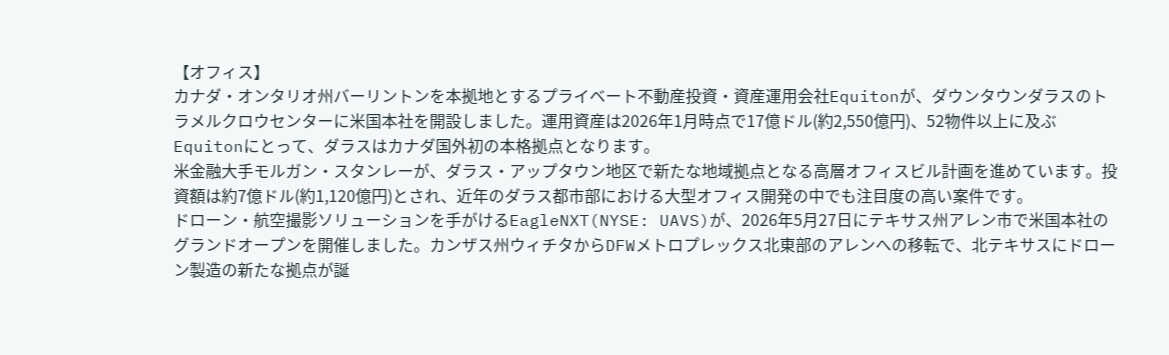【オフィス】
カナダ・オンタリオ州バーリントンを本拠地とするプライベート不動産投資・資産運用会社Equitonが、ダウンタウンダラスのトラメルクロウセンターに米国本社を開設しました。運用資産は2026年1月時点で17億ドル(約2,550億円)、52物件以上に及ぶEquitonにとって、ダラスはカナダ国外初の本格拠点となります。
米金融大手モルガン・スタンレーが、ダラス・アップタウン地区で新たな地域拠点となる高層オフィスビル計画を進めています。投資額は約7億ドル(約1,120億円)とされ、近年のダラス都市部における大型オフィス開発の中でも注目度の高い案件です。
ドローン・航空撮影ソリューションを手がけるEagleNXT(NYSE: UAVS)が、2026年5月27日にテキサス州アレン市で米国本社のグランドオープンを開催しました。カンザス州ウィチタからDFWメトロプレックス北東部のアレンへの移転で、北テキサスにドローン製造の新たな拠点が誕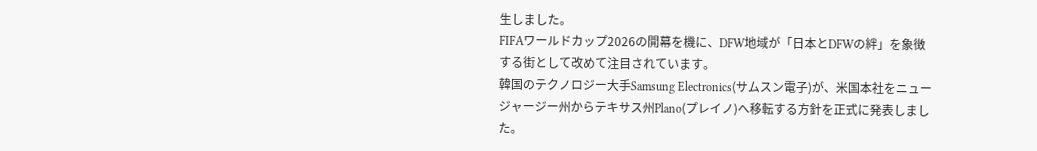生しました。
FIFAワールドカップ2026の開幕を機に、DFW地域が「日本とDFWの絆」を象徴する街として改めて注目されています。
韓国のテクノロジー大手Samsung Electronics(サムスン電子)が、米国本社をニュージャージー州からテキサス州Plano(プレイノ)へ移転する方針を正式に発表しました。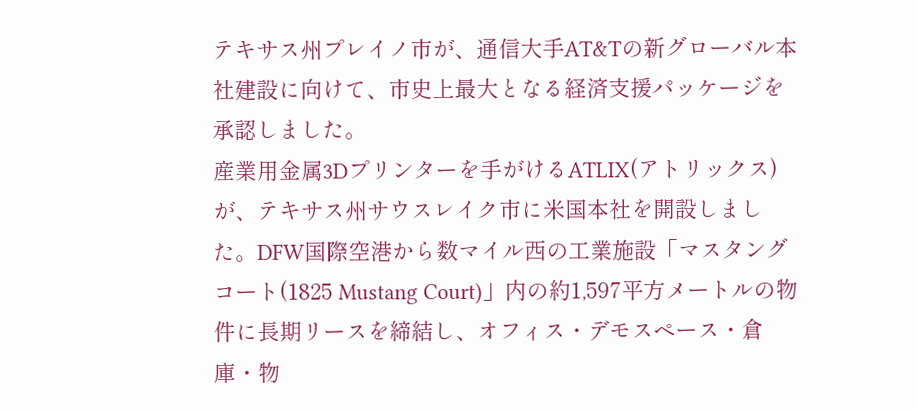テキサス州プレイノ市が、通信大手AT&Tの新グローバル本社建設に向けて、市史上最大となる経済支援パッケージを承認しました。
産業用金属3Dプリンターを手がけるATLIX(アトリックス)が、テキサス州サウスレイク市に米国本社を開設しました。DFW国際空港から数マイル西の工業施設「マスタングコート(1825 Mustang Court)」内の約1,597平方メートルの物件に長期リースを締結し、オフィス・デモスペース・倉庫・物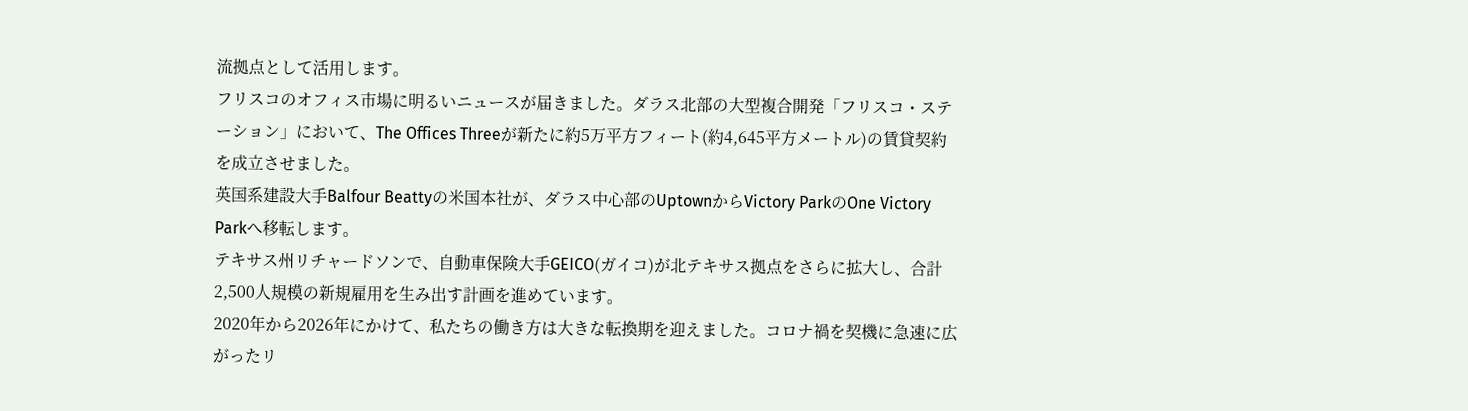流拠点として活用します。
フリスコのオフィス市場に明るいニュースが届きました。ダラス北部の大型複合開発「フリスコ・ステーション」において、The Offices Threeが新たに約5万平方フィート(約4,645平方メートル)の賃貸契約を成立させました。
英国系建設大手Balfour Beattyの米国本社が、ダラス中心部のUptownからVictory ParkのOne Victory Parkへ移転します。
テキサス州リチャードソンで、自動車保険大手GEICO(ガイコ)が北テキサス拠点をさらに拡大し、合計2,500人規模の新規雇用を生み出す計画を進めています。
2020年から2026年にかけて、私たちの働き方は大きな転換期を迎えました。コロナ禍を契機に急速に広がったリ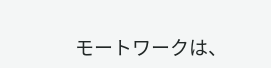モートワークは、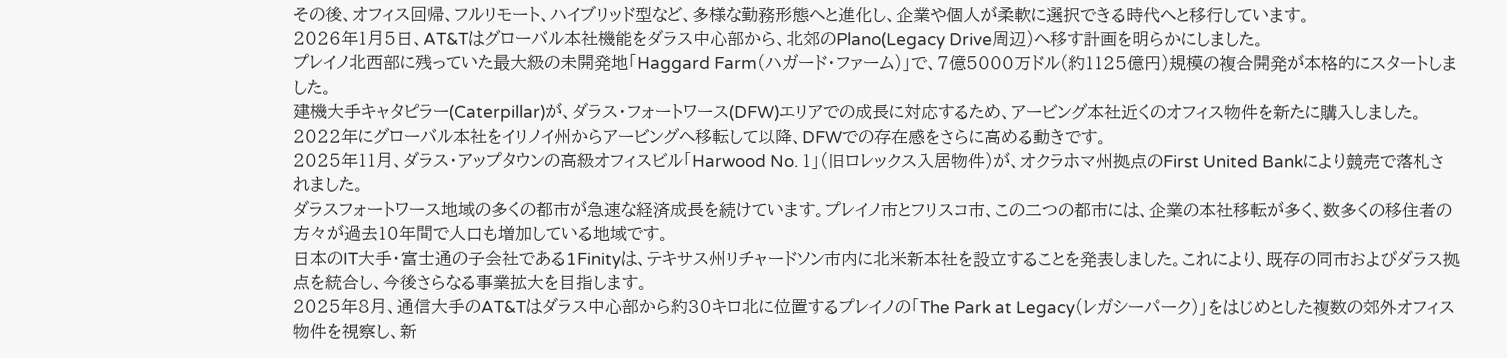その後、オフィス回帰、フルリモート、ハイブリッド型など、多様な勤務形態へと進化し、企業や個人が柔軟に選択できる時代へと移行しています。
2026年1月5日、AT&Tはグローバル本社機能をダラス中心部から、北郊のPlano(Legacy Drive周辺)へ移す計画を明らかにしました。
プレイノ北西部に残っていた最大級の未開発地「Haggard Farm(ハガード・ファーム)」で、7億5000万ドル(約1125億円)規模の複合開発が本格的にスタートしました。
建機大手キャタピラー(Caterpillar)が、ダラス・フォートワース(DFW)エリアでの成長に対応するため、アービング本社近くのオフィス物件を新たに購入しました。 2022年にグローバル本社をイリノイ州からアービングへ移転して以降、DFWでの存在感をさらに高める動きです。
2025年11月、ダラス・アップタウンの高級オフィスビル「Harwood No. 1」(旧ロレックス入居物件)が、オクラホマ州拠点のFirst United Bankにより競売で落札されました。
ダラスフォートワース地域の多くの都市が急速な経済成長を続けています。プレイノ市とフリスコ市、この二つの都市には、企業の本社移転が多く、数多くの移住者の方々が過去10年間で人口も増加している地域です。
日本のIT大手・富士通の子会社である1Finityは、テキサス州リチャードソン市内に北米新本社を設立することを発表しました。これにより、既存の同市およびダラス拠点を統合し、今後さらなる事業拡大を目指します。
2025年8月、通信大手のAT&Tはダラス中心部から約30キロ北に位置するプレイノの「The Park at Legacy(レガシーパーク)」をはじめとした複数の郊外オフィス物件を視察し、新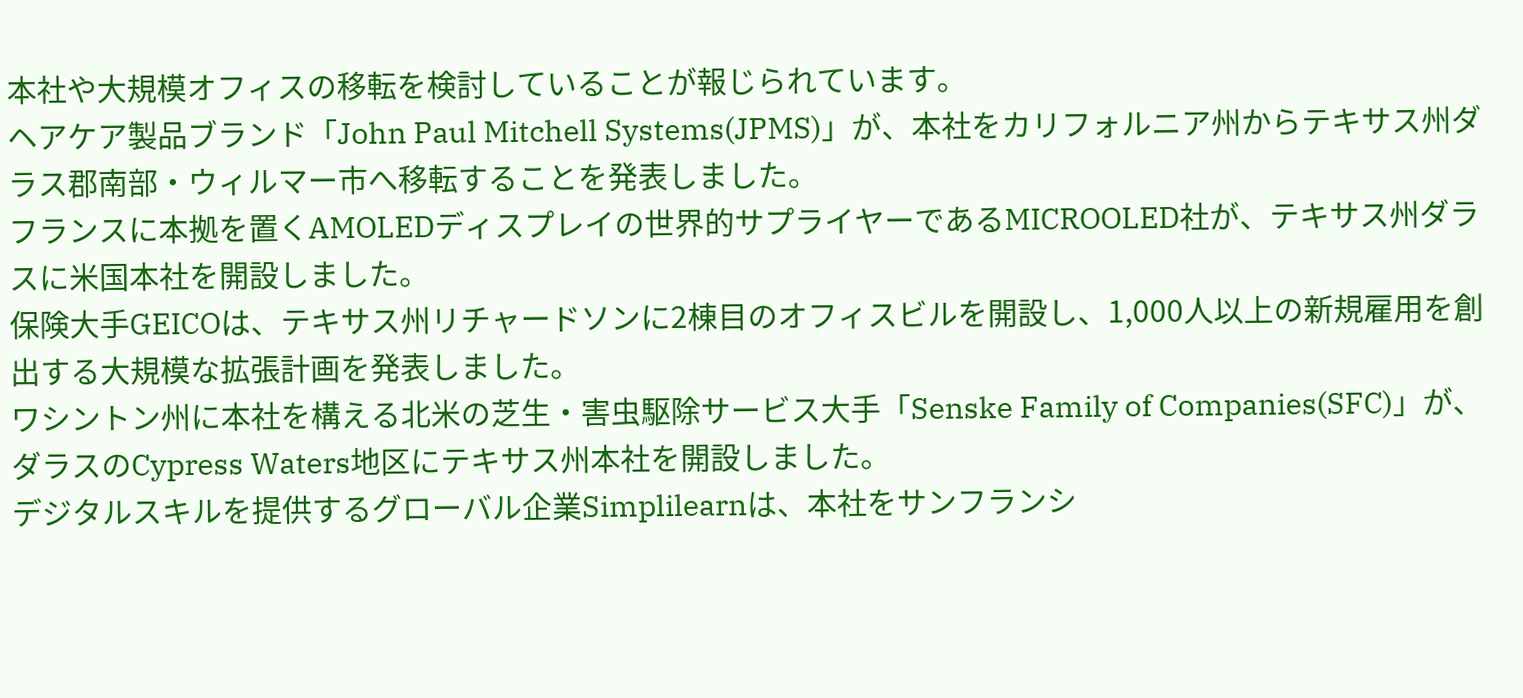本社や大規模オフィスの移転を検討していることが報じられています。
ヘアケア製品ブランド「John Paul Mitchell Systems(JPMS)」が、本社をカリフォルニア州からテキサス州ダラス郡南部・ウィルマー市へ移転することを発表しました。
フランスに本拠を置くAMOLEDディスプレイの世界的サプライヤーであるMICROOLED社が、テキサス州ダラスに米国本社を開設しました。
保険大手GEICOは、テキサス州リチャードソンに2棟目のオフィスビルを開設し、1,000人以上の新規雇用を創出する大規模な拡張計画を発表しました。
ワシントン州に本社を構える北米の芝生・害虫駆除サービス大手「Senske Family of Companies(SFC)」が、ダラスのCypress Waters地区にテキサス州本社を開設しました。
デジタルスキルを提供するグローバル企業Simplilearnは、本社をサンフランシ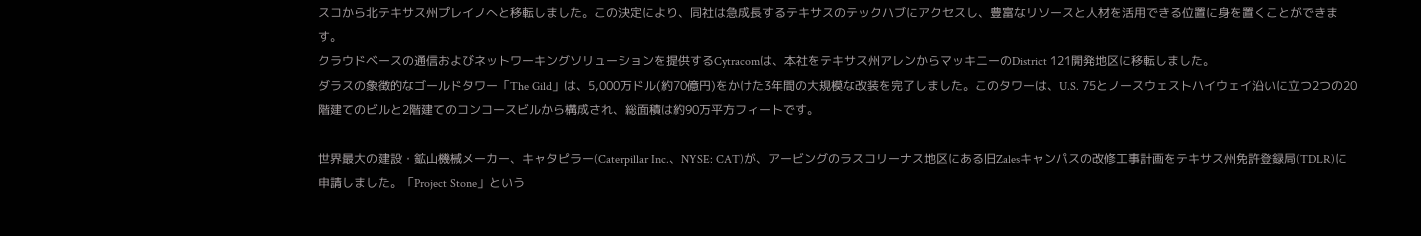スコから北テキサス州プレイノへと移転しました。この決定により、同社は急成長するテキサスのテックハブにアクセスし、豊富なリソースと人材を活用できる位置に身を置くことができます。
クラウドベースの通信およびネットワーキングソリューションを提供するCytracomは、本社をテキサス州アレンからマッキニーのDistrict 121開発地区に移転しました。
ダラスの象徴的なゴールドタワー「The Gild」は、5,000万ドル(約70億円)をかけた3年間の大規模な改装を完了しました。このタワーは、U.S. 75とノースウェストハイウェイ沿いに立つ2つの20階建てのビルと2階建てのコンコースビルから構成され、総面積は約90万平方フィートです。

世界最大の建設・鉱山機械メーカー、キャタピラー(Caterpillar Inc.、NYSE: CAT)が、アービングのラスコリーナス地区にある旧Zalesキャンパスの改修工事計画をテキサス州免許登録局(TDLR)に申請しました。「Project Stone」という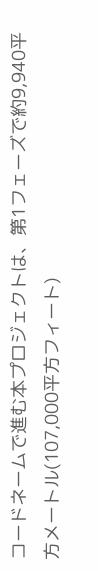コードネームで進む本プロジェクトは、第1フェーズで約9,940平方メートル(107,000平方フィート)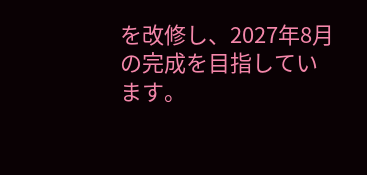を改修し、2027年8月の完成を目指しています。